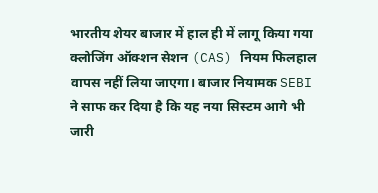भारतीय शेयर बाजार में हाल ही में लागू किया गया क्लोजिंग ऑक्शन सेशन (CAS) नियम फिलहाल वापस नहीं लिया जाएगा। बाजार नियामक SEBI ने साफ कर दिया है कि यह नया सिस्टम आगे भी जारी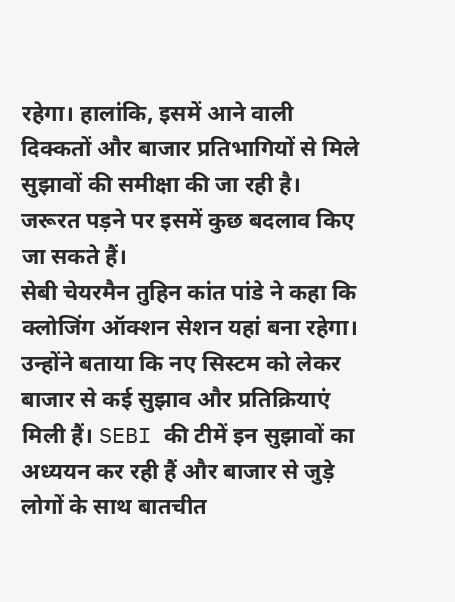रहेगा। हालांकि, इसमें आने वाली दिक्कतों और बाजार प्रतिभागियों से मिले सुझावों की समीक्षा की जा रही है। जरूरत पड़ने पर इसमें कुछ बदलाव किए जा सकते हैं।
सेबी चेयरमैन तुहिन कांत पांडे ने कहा कि क्लोजिंग ऑक्शन सेशन यहां बना रहेगा। उन्होंने बताया कि नए सिस्टम को लेकर बाजार से कई सुझाव और प्रतिक्रियाएं मिली हैं। SEBI की टीमें इन सुझावों का अध्ययन कर रही हैं और बाजार से जुड़े लोगों के साथ बातचीत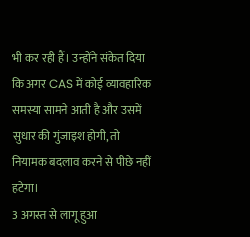भी कर रही हैं। उन्होंने संकेत दिया कि अगर CAS में कोई व्यावहारिक समस्या सामने आती है और उसमें सुधार की गुंजाइश होगी, तो नियामक बदलाव करने से पीछे नहीं हटेगा।
3 अगस्त से लागू हुआ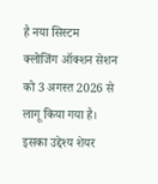है नया सिस्टम
क्लोजिंग ऑक्शन सेशन को 3 अगस्त 2026 से लागू किया गया है। इसका उद्देश्य शेयर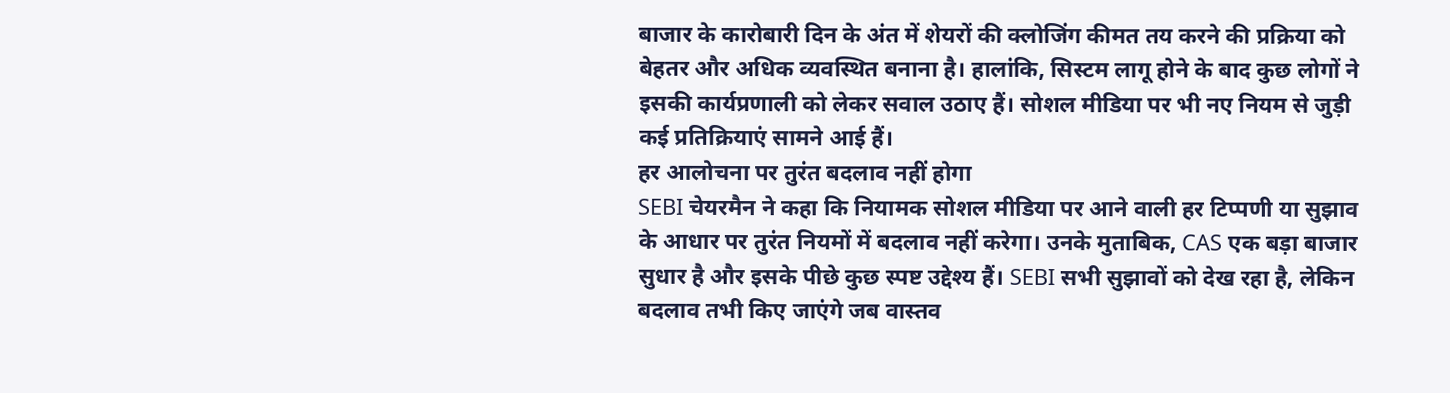बाजार के कारोबारी दिन के अंत में शेयरों की क्लोजिंग कीमत तय करने की प्रक्रिया को बेहतर और अधिक व्यवस्थित बनाना है। हालांकि, सिस्टम लागू होने के बाद कुछ लोगों ने इसकी कार्यप्रणाली को लेकर सवाल उठाए हैं। सोशल मीडिया पर भी नए नियम से जुड़ी कई प्रतिक्रियाएं सामने आई हैं।
हर आलोचना पर तुरंत बदलाव नहीं होगा
SEBI चेयरमैन ने कहा कि नियामक सोशल मीडिया पर आने वाली हर टिप्पणी या सुझाव के आधार पर तुरंत नियमों में बदलाव नहीं करेगा। उनके मुताबिक, CAS एक बड़ा बाजार सुधार है और इसके पीछे कुछ स्पष्ट उद्देश्य हैं। SEBI सभी सुझावों को देख रहा है, लेकिन बदलाव तभी किए जाएंगे जब वास्तव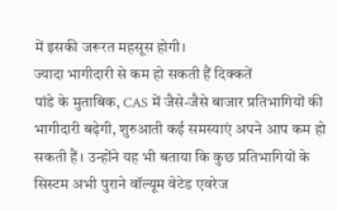में इसकी जरूरत महसूस होगी।
ज्यादा भागीदारी से कम हो सकती हैं दिक्कतें
पांडे के मुताबिक, CAS में जैसे-जैसे बाजार प्रतिभागियों की भागीदारी बढ़ेगी, शुरुआती कई समस्याएं अपने आप कम हो सकती हैं। उन्होंने यह भी बताया कि कुछ प्रतिभागियों के सिस्टम अभी पुराने वॉल्यूम वेटेड एवरेज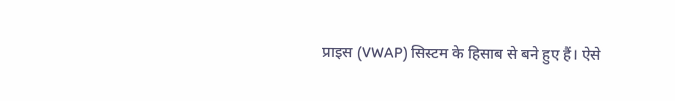प्राइस (VWAP) सिस्टम के हिसाब से बने हुए हैं। ऐसे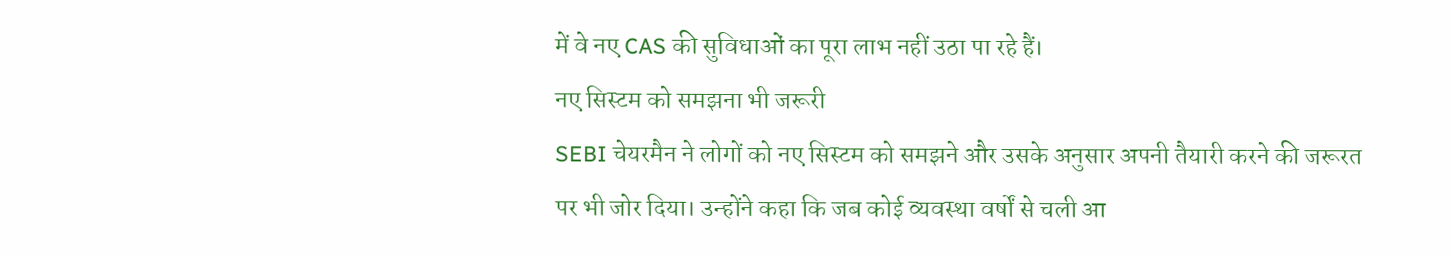में वे नए CAS की सुविधाओं का पूरा लाभ नहीं उठा पा रहे हैं।
नए सिस्टम को समझना भी जरूरी
SEBI चेयरमैन ने लोगों को नए सिस्टम को समझने और उसके अनुसार अपनी तैयारी करने की जरूरत पर भी जोर दिया। उन्होंने कहा कि जब कोई व्यवस्था वर्षों से चली आ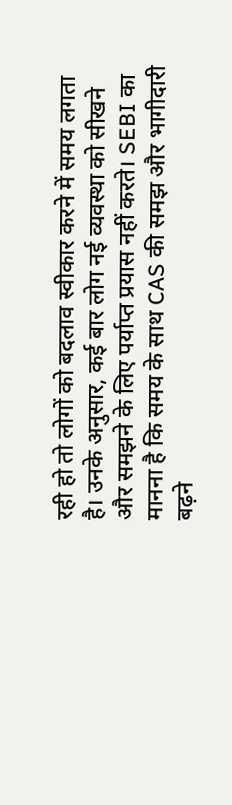रही हो तो लोगों को बदलाव स्वीकार करने में समय लगता है। उनके अनुसार, कई बार लोग नई व्यवस्था को सीखने और समझने के लिए पर्याप्त प्रयास नहीं करते। SEBI का मानना है कि समय के साथ CAS की समझ और भागीदारी बढ़ने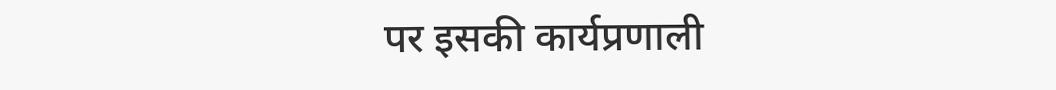पर इसकी कार्यप्रणाली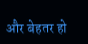और बेहतर हो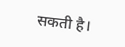सकती है।